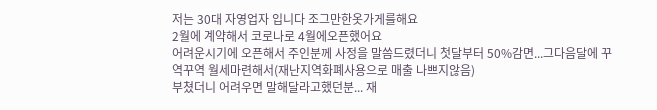저는 30대 자영업자 입니다 조그만한옷가게를해요
2월에 계약해서 코로나로 4월에오픈했어요
어려운시기에 오픈해서 주인분께 사정을 말씀드렸더니 첫달부터 50%감면...그다음달에 꾸역꾸역 월세마련해서(재난지역화폐사용으로 매출 나쁘지않음)
부쳤더니 어려우면 말해달라고했던분... 재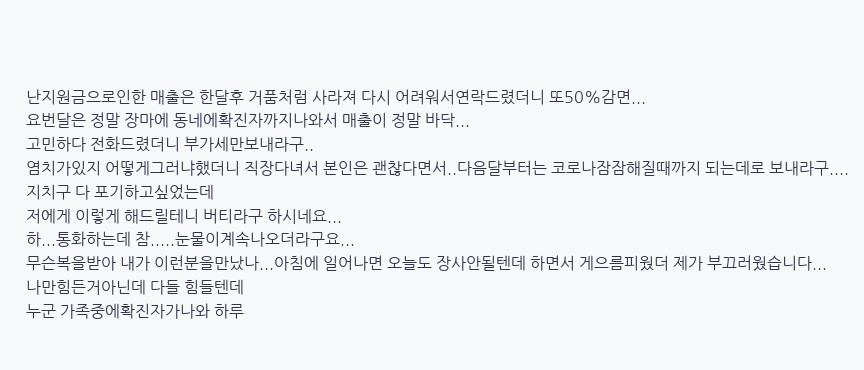난지원금으로인한 매출은 한달후 거품처럼 사라져 다시 어려워서연락드렸더니 또50%감면...
요번달은 정말 장마에 동네에확진자까지나와서 매출이 정말 바닥...
고민하다 전화드렸더니 부가세만보내라구..
염치가있지 어떻게그러냐했더니 직장다녀서 본인은 괜찮다면서..다음달부터는 코로나잠잠해질때까지 되는데로 보내라구....
지치구 다 포기하고싶었는데
저에게 이렇게 해드릴테니 버티라구 하시네요...
하...통화하는데 참.....눈물이계속나오더라구요...
무슨복을받아 내가 이런분을만났나...아침에 일어나면 오늘도 장사안될텐데 하면서 게으름피웠더 제가 부끄러웠습니다...
나만힘든거아닌데 다들 힘들텐데
누군 가족중에확진자가나와 하루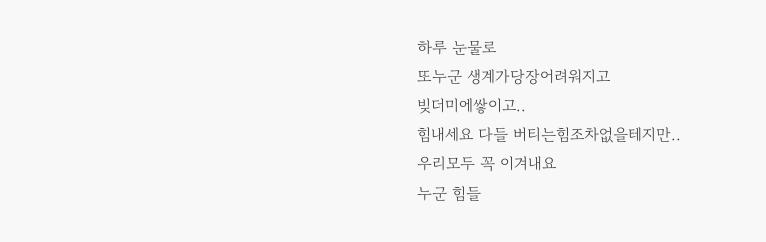하루 눈물로
또누군 생계가당장어려워지고
빚더미에쌓이고..
힘내세요 다들 버티는힘조차없을테지만..
우리모두 꼭 이겨내요
누군 힘들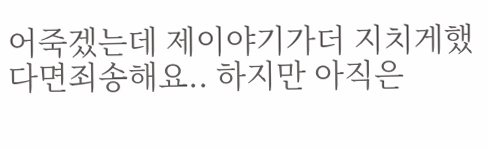어죽겠는데 제이야기가더 지치게했다면죄송해요.. 하지만 아직은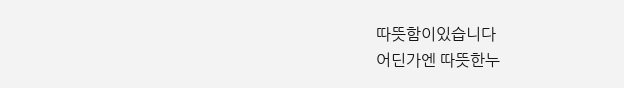따뜻함이있습니다
어딘가엔 따뜻한누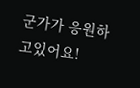군가가 응원하고있어요!